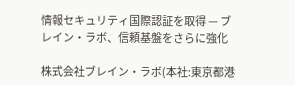情報セキュリティ国際認証を取得 — ブレイン・ラボ、信頼基盤をさらに強化

株式会社ブレイン・ラボ(本社:東京都港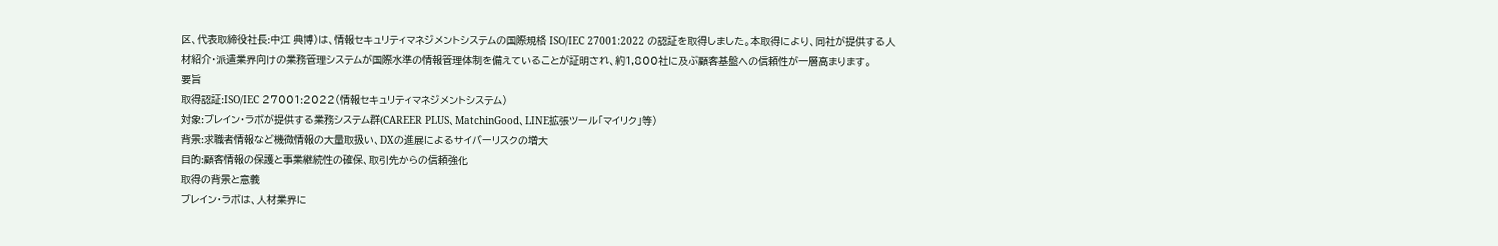区、代表取締役社長:中江 典博)は、情報セキュリティマネジメントシステムの国際規格 ISO/IEC 27001:2022 の認証を取得しました。本取得により、同社が提供する人材紹介・派遣業界向けの業務管理システムが国際水準の情報管理体制を備えていることが証明され、約1,800社に及ぶ顧客基盤への信頼性が一層高まります。
要旨
取得認証:ISO/IEC 27001:2022(情報セキュリティマネジメントシステム)
対象:ブレイン・ラボが提供する業務システム群(CAREER PLUS、MatchinGood、LINE拡張ツール「マイリク」等)
背景:求職者情報など機微情報の大量取扱い、DXの進展によるサイバーリスクの増大
目的:顧客情報の保護と事業継続性の確保、取引先からの信頼強化
取得の背景と意義
ブレイン・ラボは、人材業界に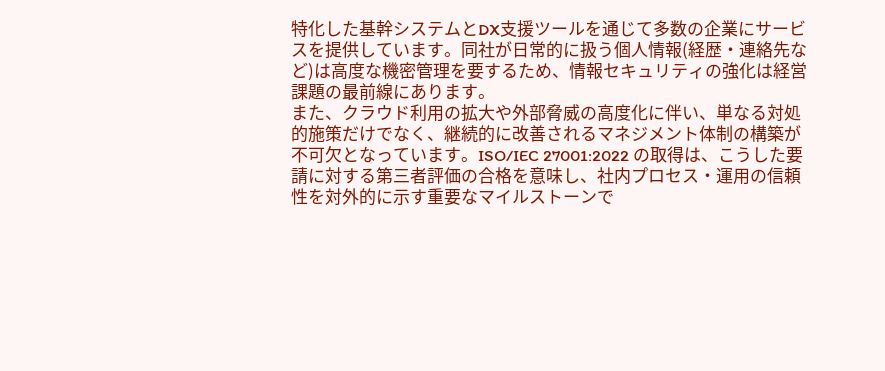特化した基幹システムとDX支援ツールを通じて多数の企業にサービスを提供しています。同社が日常的に扱う個人情報(経歴・連絡先など)は高度な機密管理を要するため、情報セキュリティの強化は経営課題の最前線にあります。
また、クラウド利用の拡大や外部脅威の高度化に伴い、単なる対処的施策だけでなく、継続的に改善されるマネジメント体制の構築が不可欠となっています。ISO/IEC 27001:2022 の取得は、こうした要請に対する第三者評価の合格を意味し、社内プロセス・運用の信頼性を対外的に示す重要なマイルストーンで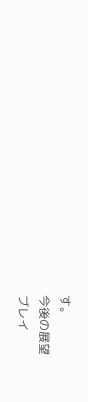す。
今後の展望
ブレイ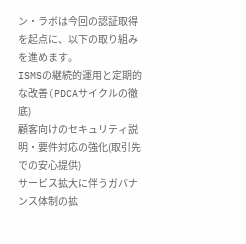ン・ラボは今回の認証取得を起点に、以下の取り組みを進めます。
ISMSの継続的運用と定期的な改善(PDCAサイクルの徹底)
顧客向けのセキュリティ説明・要件対応の強化(取引先での安心提供)
サービス拡大に伴うガバナンス体制の拡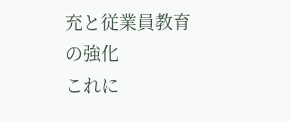充と従業員教育の強化
これに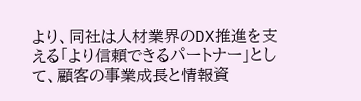より、同社は人材業界のDX推進を支える「より信頼できるパートナー」として、顧客の事業成長と情報資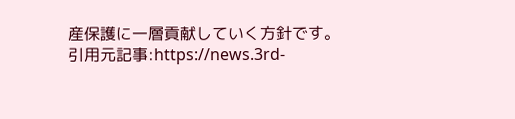産保護に一層貢献していく方針です。
引用元記事:https://news.3rd-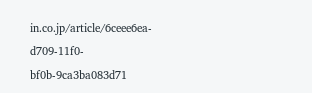in.co.jp/article/6ceee6ea-d709-11f0-bf0b-9ca3ba083d71